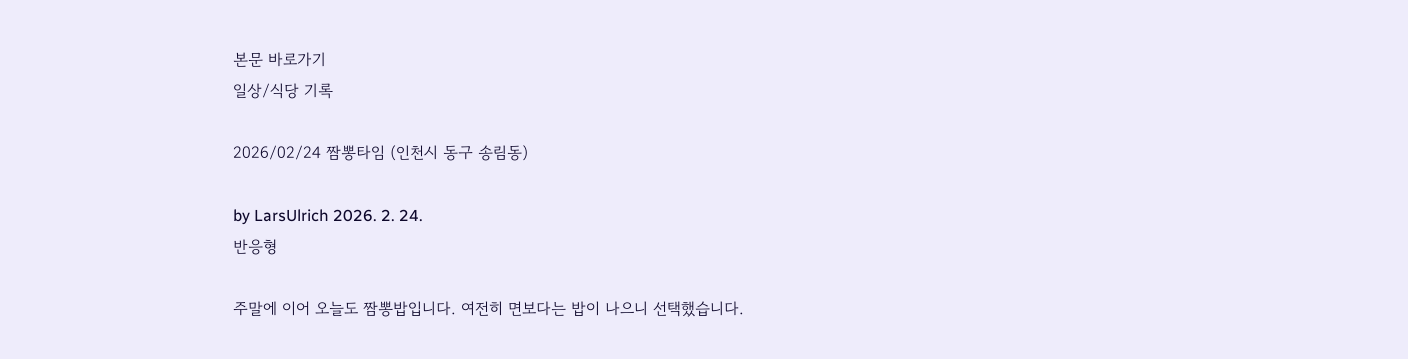본문 바로가기
일상/식당 기록

2026/02/24 짬뽕타임 (인천시 동구 송림동)

by LarsUlrich 2026. 2. 24.
반응형

주말에 이어 오늘도 짬뽕밥입니다. 여전히 면보다는 밥이 나으니 선택했습니다.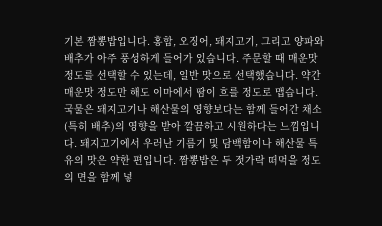기본 짬뽕밥입니다. 홍합, 오징어, 돼지고기, 그리고 양파와 배추가 아주 풍성하게 들어가 있습니다. 주문할 때 매운맛 정도를 선택할 수 있는데, 일반 맛으로 선택했습니다. 약간 매운맛 정도만 해도 이마에서 땀이 흐를 정도로 맵습니다. 국물은 돼지고기나 해산물의 영향보다는 함께 들어간 채소(특히 배추)의 영향을 받아 깔끔하고 시원하다는 느낌입니다. 돼지고기에서 우러난 기름기 및 담백함이나 해산물 특유의 맛은 약한 편입니다. 짬뽕밥은 두 젓가락 떠먹을 정도의 면을 함께 넣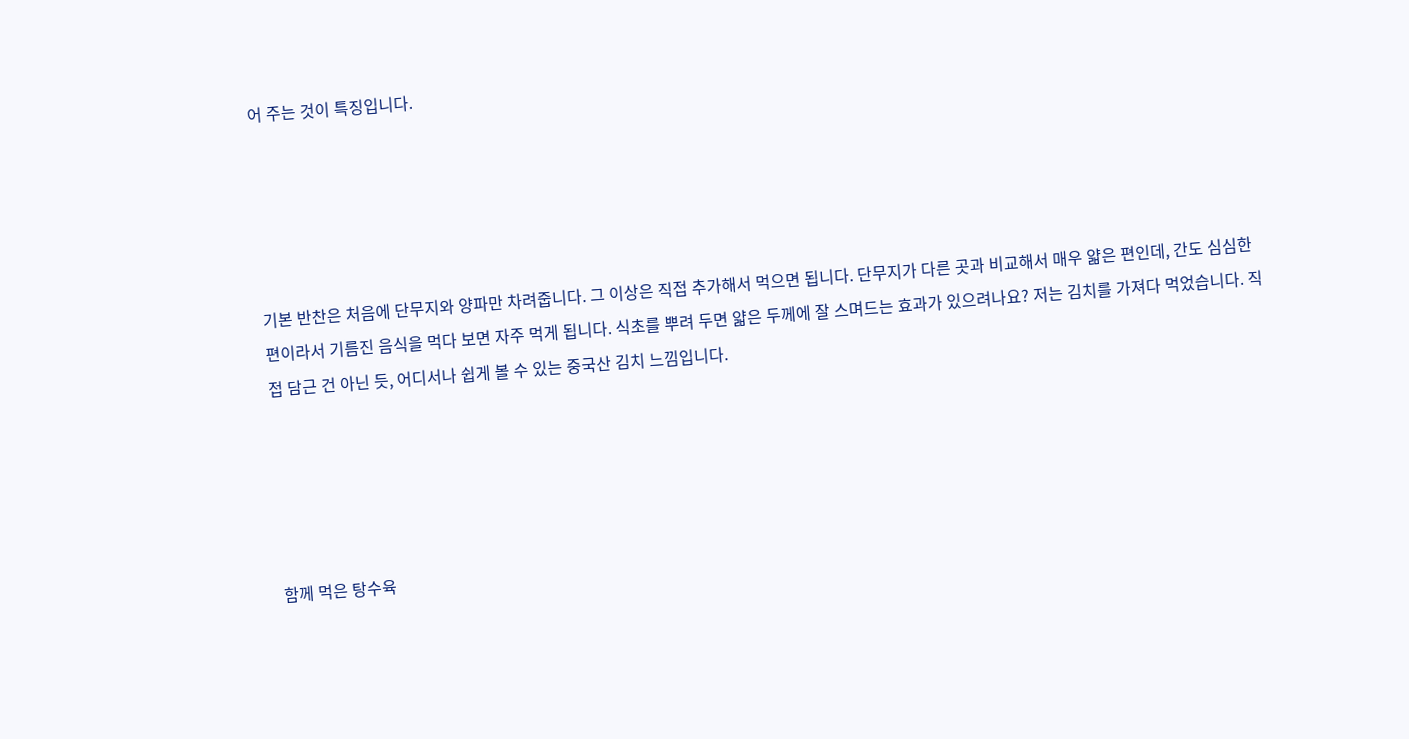어 주는 것이 특징입니다.





기본 반찬은 처음에 단무지와 양파만 차려줍니다. 그 이상은 직접 추가해서 먹으면 됩니다. 단무지가 다른 곳과 비교해서 매우 얇은 편인데, 간도 심심한 편이라서 기름진 음식을 먹다 보면 자주 먹게 됩니다. 식초를 뿌려 두면 얇은 두께에 잘 스며드는 효과가 있으려나요? 저는 김치를 가져다 먹었습니다. 직접 담근 건 아닌 듯, 어디서나 쉽게 볼 수 있는 중국산 김치 느낌입니다.





함께 먹은 탕수육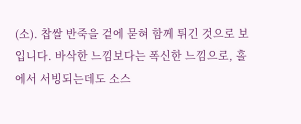(소). 찹쌀 반죽을 겉에 묻혀 함께 튀긴 것으로 보입니다. 바삭한 느낌보다는 폭신한 느낌으로, 홀에서 서빙되는데도 소스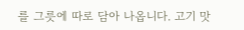를 그릇에 따로 담아 나옵니다. 고기 맛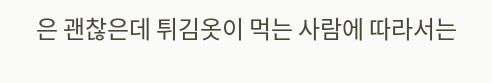은 괜찮은데 튀김옷이 먹는 사람에 따라서는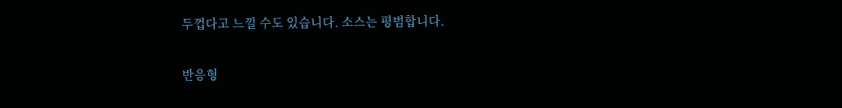두껍다고 느낄 수도 있습니다. 소스는 평범합니다.

반응형